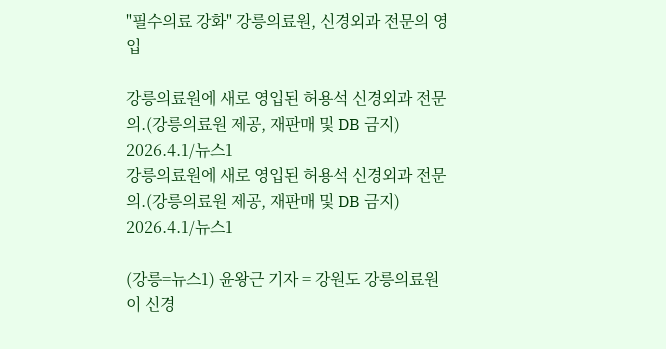"필수의료 강화" 강릉의료원, 신경외과 전문의 영입

강릉의료원에 새로 영입된 허용석 신경외과 전문의.(강릉의료원 제공, 재판매 및 DB 금지) 2026.4.1/뉴스1
강릉의료원에 새로 영입된 허용석 신경외과 전문의.(강릉의료원 제공, 재판매 및 DB 금지) 2026.4.1/뉴스1

(강릉=뉴스1) 윤왕근 기자 = 강원도 강릉의료원이 신경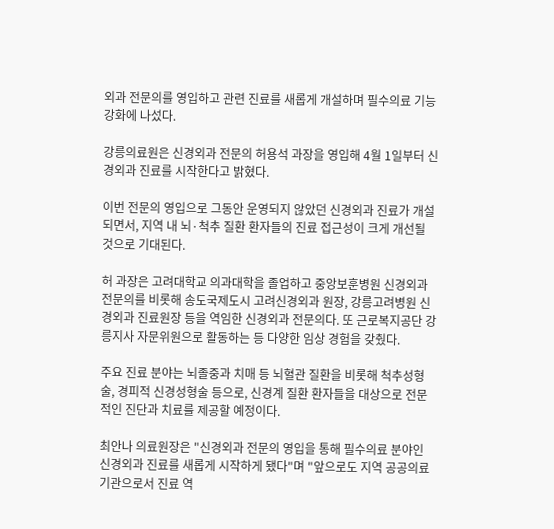외과 전문의를 영입하고 관련 진료를 새롭게 개설하며 필수의료 기능 강화에 나섰다.

강릉의료원은 신경외과 전문의 허용석 과장을 영입해 4월 1일부터 신경외과 진료를 시작한다고 밝혔다.

이번 전문의 영입으로 그동안 운영되지 않았던 신경외과 진료가 개설되면서, 지역 내 뇌·척추 질환 환자들의 진료 접근성이 크게 개선될 것으로 기대된다.

허 과장은 고려대학교 의과대학을 졸업하고 중앙보훈병원 신경외과 전문의를 비롯해 송도국제도시 고려신경외과 원장, 강릉고려병원 신경외과 진료원장 등을 역임한 신경외과 전문의다. 또 근로복지공단 강릉지사 자문위원으로 활동하는 등 다양한 임상 경험을 갖췄다.

주요 진료 분야는 뇌졸중과 치매 등 뇌혈관 질환을 비롯해 척추성형술, 경피적 신경성형술 등으로, 신경계 질환 환자들을 대상으로 전문적인 진단과 치료를 제공할 예정이다.

최안나 의료원장은 "신경외과 전문의 영입을 통해 필수의료 분야인 신경외과 진료를 새롭게 시작하게 됐다"며 "앞으로도 지역 공공의료기관으로서 진료 역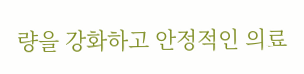량을 강화하고 안정적인 의료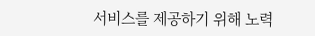서비스를 제공하기 위해 노력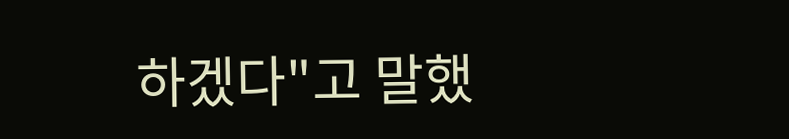하겠다"고 말했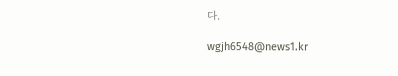다.

wgjh6548@news1.kr